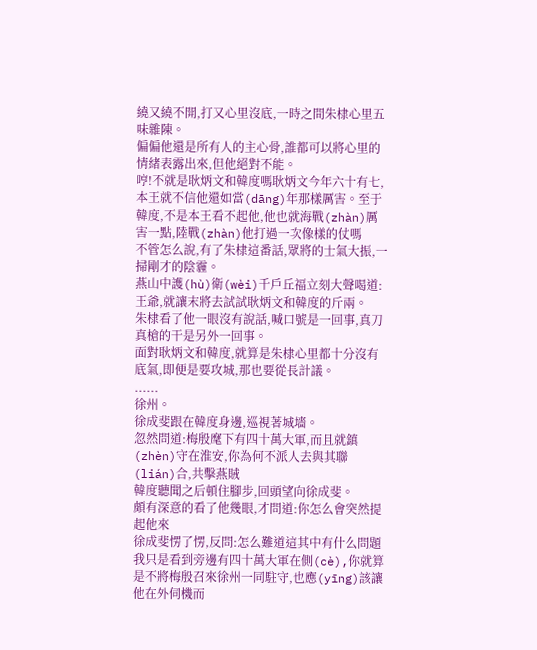繞又繞不開,打又心里沒底,一時之間朱棣心里五味雜陳。
偏偏他還是所有人的主心骨,誰都可以將心里的情緒表露出來,但他絕對不能。
哼!不就是耿炳文和韓度嗎耿炳文今年六十有七,本王就不信他還如當(dāng)年那樣厲害。至于韓度,不是本王看不起他,他也就海戰(zhàn)厲害一點,陸戰(zhàn)他打過一次像樣的仗嗎
不管怎么說,有了朱棣這番話,眾將的士氣大振,一掃剛才的陰霾。
燕山中護(hù)衛(wèi)千戶丘福立刻大聲喝道:王爺,就讓末將去試試耿炳文和韓度的斤兩。
朱棣看了他一眼沒有說話,喊口號是一回事,真刀真槍的干是另外一回事。
面對耿炳文和韓度,就算是朱棣心里都十分沒有底氣,即便是要攻城,那也要從長計議。
......
徐州。
徐成斐跟在韓度身邊,巡視著城墻。
忽然問道:梅殷麾下有四十萬大軍,而且就鎮(zhèn)守在淮安,你為何不派人去與其聯(lián)合,共擊燕賊
韓度聽聞之后頓住腳步,回頭望向徐成斐。
頗有深意的看了他幾眼,才問道:你怎么會突然提起他來
徐成斐愣了愣,反問:怎么難道這其中有什么問題我只是看到旁邊有四十萬大軍在側(cè),你就算是不將梅殷召來徐州一同駐守,也應(yīng)該讓他在外伺機而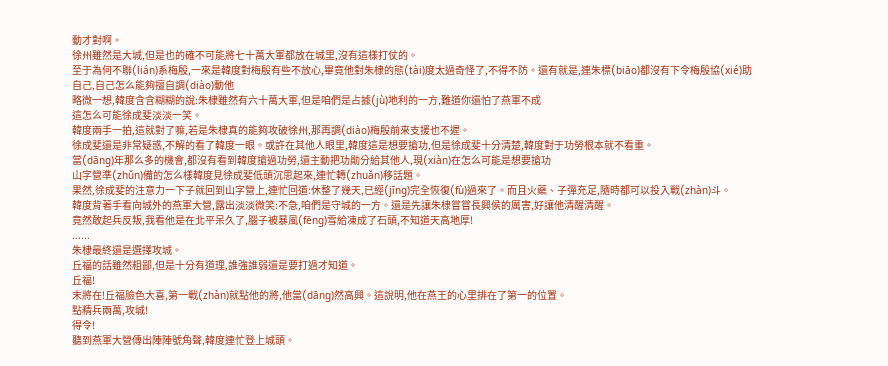動才對啊。
徐州雖然是大城,但是也的確不可能將七十萬大軍都放在城里,沒有這樣打仗的。
至于為何不聯(lián)系梅殷,一來是韓度對梅殷有些不放心,畢竟他對朱棣的態(tài)度太過奇怪了,不得不防。還有就是,連朱標(biāo)都沒有下令梅殷協(xié)助自己,自己怎么能夠擅自調(diào)動他
略微一想,韓度含含糊糊的說:朱棣雖然有六十萬大軍,但是咱們是占據(jù)地利的一方,難道你還怕了燕軍不成
這怎么可能徐成斐淡淡一笑。
韓度兩手一拍,這就對了嘛,若是朱棣真的能夠攻破徐州,那再調(diào)梅殷前來支援也不遲。
徐成斐還是非常疑惑,不解的看了韓度一眼。或許在其他人眼里,韓度這是想要搶功,但是徐成斐十分清楚,韓度對于功勞根本就不看重。
當(dāng)年那么多的機會,都沒有看到韓度搶過功勞,還主動把功勛分給其他人,現(xiàn)在怎么可能是想要搶功
山字營準(zhǔn)備的怎么樣韓度見徐成斐低頭沉思起來,連忙轉(zhuǎn)移話題。
果然,徐成斐的注意力一下子就回到山字營上,連忙回道:休整了幾天,已經(jīng)完全恢復(fù)過來了。而且火藥、子彈充足,隨時都可以投入戰(zhàn)斗。
韓度背著手看向城外的燕軍大營,露出淡淡微笑:不急,咱們是守城的一方。還是先讓朱棣嘗嘗長興侯的厲害,好讓他清醒清醒。
竟然敢起兵反叛,我看他是在北平呆久了,腦子被暴風(fēng)雪給凍成了石頭,不知道天高地厚!
......
朱棣最終還是選擇攻城。
丘福的話雖然粗鄙,但是十分有道理,誰強誰弱還是要打過才知道。
丘福!
末將在!丘福臉色大喜,第一戰(zhàn)就點他的將,他當(dāng)然高興。這說明,他在燕王的心里排在了第一的位置。
點精兵兩萬,攻城!
得令!
聽到燕軍大營傳出陣陣號角聲,韓度連忙登上城頭。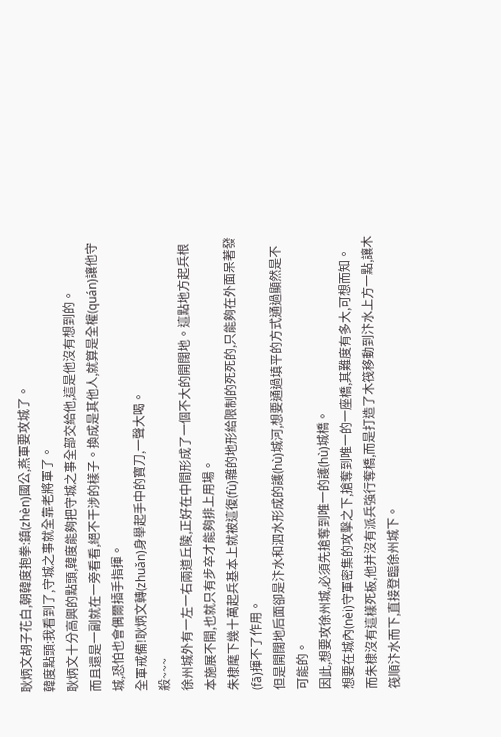耿炳文胡子花白,朝韓度抱拳:鎮(zhèn)國公,燕軍要攻城了。
韓度點頭:我看到了,守城之事就全靠老將軍了。
耿炳文十分高興的點頭,韓度能夠把守城之事全部交給他,這是他沒有想到的。
而且還是一副就在一旁看看,絕不干涉的樣子。換成是其他人,就算是全權(quán)讓他守城,恐怕也會偶爾插手指揮。
全軍戒備!耿炳文轉(zhuǎn)身舉起手中的寶刀,一聲大喝。
殺~~~
徐州城外有一左一右兩道丘陵,正好在中間形成了一個不大的開闊地。這點地方起兵根本施展不開,也就只有步卒才能夠排上用場。
朱棣麾下幾十萬起兵基本上就被這復(fù)雜的地形給限制的死死的,只能夠在外面呆著發(fā)揮不了作用。
但是開闊地后面卻是汴水和泗水形成的護(hù)城河,想要通過填平的方式通過顯然是不可能的。
因此,想要攻徐州城,必須先搶奪到唯一的護(hù)城橋。
想要在城內(nèi)守軍密集的攻擊之下,搶奪到唯一的一座橋,其難度有多大,可想而知。
而朱棣沒有這樣死板,他并沒有派兵強行奪橋,而是打造了木筏移動到汴水上方一點,讓木筏順汴水而下,直接登臨徐州城下。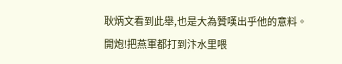耿炳文看到此舉,也是大為贊嘆出乎他的意料。
開炮!把燕軍都打到汴水里喂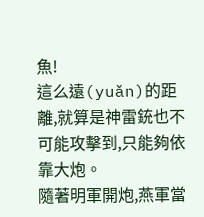魚!
這么遠(yuǎn)的距離,就算是神雷銃也不可能攻擊到,只能夠依靠大炮。
隨著明軍開炮,燕軍當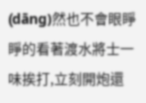(dāng)然也不會眼睜睜的看著渡水將士一味挨打,立刻開炮還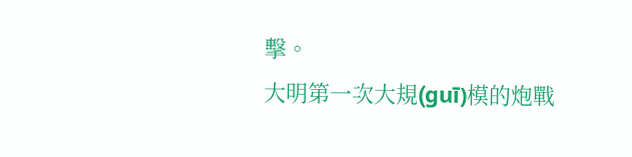擊。
大明第一次大規(guī)模的炮戰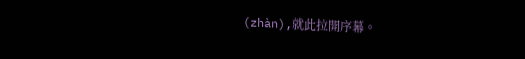(zhàn),就此拉開序幕。